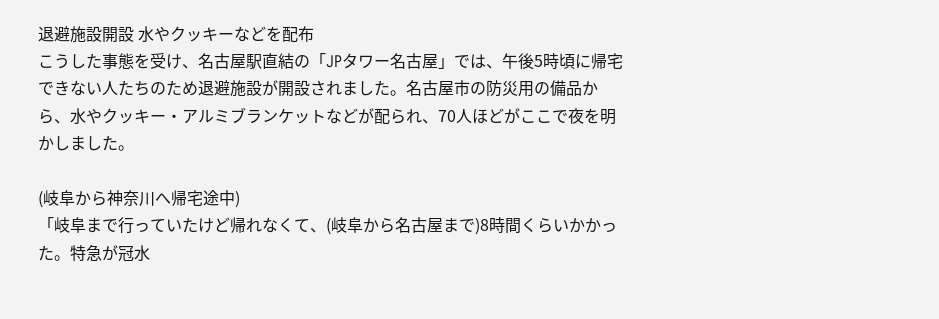退避施設開設 水やクッキーなどを配布
こうした事態を受け、名古屋駅直結の「JPタワー名古屋」では、午後5時頃に帰宅できない人たちのため退避施設が開設されました。名古屋市の防災用の備品から、水やクッキー・アルミブランケットなどが配られ、70人ほどがここで夜を明かしました。

(岐阜から神奈川へ帰宅途中)
「岐阜まで行っていたけど帰れなくて、(岐阜から名古屋まで)8時間くらいかかった。特急が冠水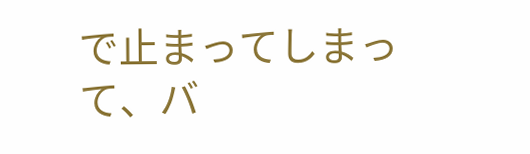で止まってしまって、バ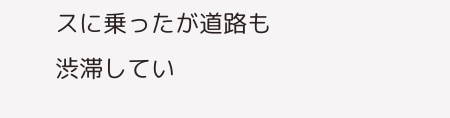スに乗ったが道路も渋滞してい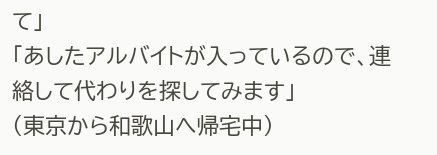て」
「あしたアルバイトが入っているので、連絡して代わりを探してみます」
(東京から和歌山へ帰宅中)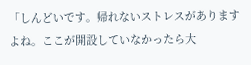「しんどいです。帰れないストレスがありますよね。ここが開設していなかったら大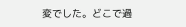変でした。どこで過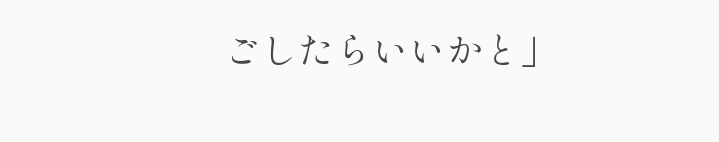ごしたらいいかと」